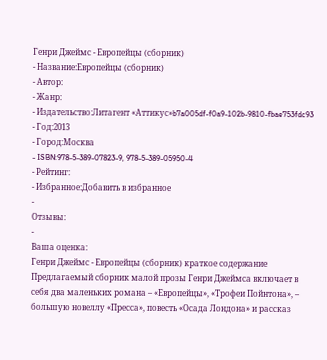Генри Джеймс - Европейцы (сборник)
- Название:Европейцы (сборник)
- Автор:
- Жанр:
- Издательство:Литагент «Аттикус»b7a005df-f0a9-102b-9810-fbae753fdc93
- Год:2013
- Город:Москва
- ISBN:978-5-389-07823-9, 978-5-389-05950-4
- Рейтинг:
- Избранное:Добавить в избранное
-
Отзывы:
-
Ваша оценка:
Генри Джеймс - Европейцы (сборник) краткое содержание
Предлагаемый сборник малой прозы Генри Джеймса включает в себя два маленьких романа – «Европейцы», «Трофеи Пойнтона», – большую новеллу «Пресса», повесть «Осада Лондона» и рассказ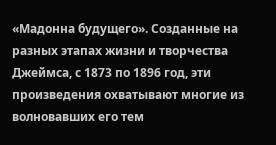«Мадонна будущего». Созданные на разных этапах жизни и творчества Джеймса, с 1873 по 1896 год, эти произведения охватывают многие из волновавших его тем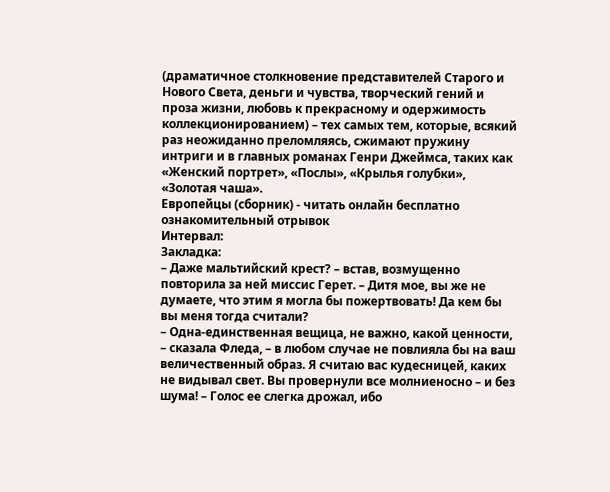(драматичное столкновение представителей Старого и Нового Света, деньги и чувства, творческий гений и проза жизни, любовь к прекрасному и одержимость коллекционированием) – тех самых тем, которые, всякий раз неожиданно преломляясь, сжимают пружину интриги и в главных романах Генри Джеймса, таких как «Женский портрет», «Послы», «Крылья голубки», «Золотая чаша».
Европейцы (сборник) - читать онлайн бесплатно ознакомительный отрывок
Интервал:
Закладка:
– Даже мальтийский крест? – встав, возмущенно повторила за ней миссис Герет. – Дитя мое, вы же не думаете, что этим я могла бы пожертвовать! Да кем бы вы меня тогда считали?
– Одна-единственная вещица, не важно, какой ценности, – сказала Фледа, – в любом случае не повлияла бы на ваш величественный образ. Я считаю вас кудесницей, каких не видывал свет. Вы провернули все молниеносно – и без шума! – Голос ее слегка дрожал, ибо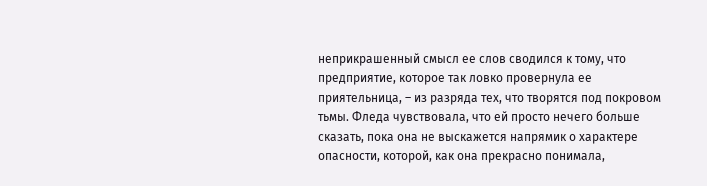неприкрашенный смысл ее слов сводился к тому, что предприятие, которое так ловко провернула ее приятельница, – из разряда тех, что творятся под покровом тьмы. Фледа чувствовала, что ей просто нечего больше сказать, пока она не выскажется напрямик о характере опасности, которой, как она прекрасно понимала,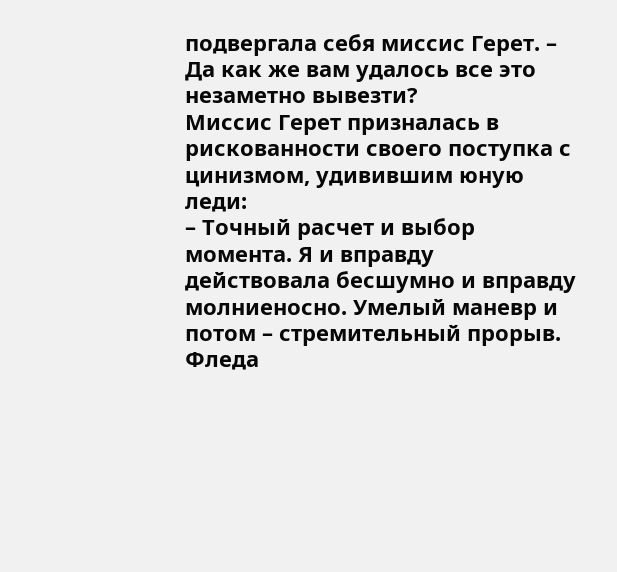подвергала себя миссис Герет. – Да как же вам удалось все это незаметно вывезти?
Миссис Герет призналась в рискованности своего поступка с цинизмом, удивившим юную леди:
– Точный расчет и выбор момента. Я и вправду действовала бесшумно и вправду молниеносно. Умелый маневр и потом – стремительный прорыв.
Фледа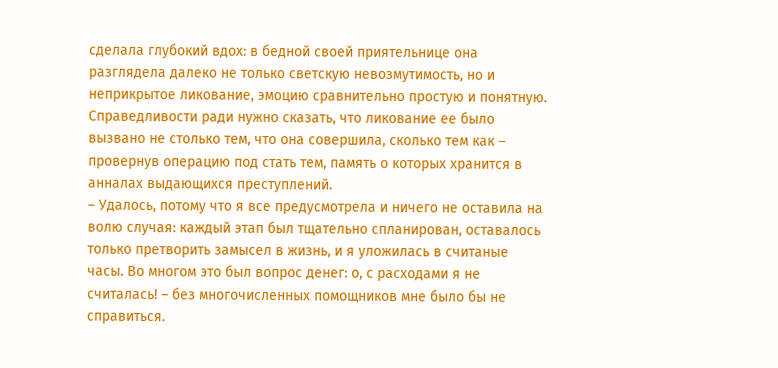сделала глубокий вдох: в бедной своей приятельнице она разглядела далеко не только светскую невозмутимость, но и неприкрытое ликование, эмоцию сравнительно простую и понятную. Справедливости ради нужно сказать, что ликование ее было вызвано не столько тем, что она совершила, сколько тем как – провернув операцию под стать тем, память о которых хранится в анналах выдающихся преступлений.
– Удалось, потому что я все предусмотрела и ничего не оставила на волю случая: каждый этап был тщательно спланирован, оставалось только претворить замысел в жизнь, и я уложилась в считаные часы. Во многом это был вопрос денег: о, с расходами я не считалась! – без многочисленных помощников мне было бы не справиться.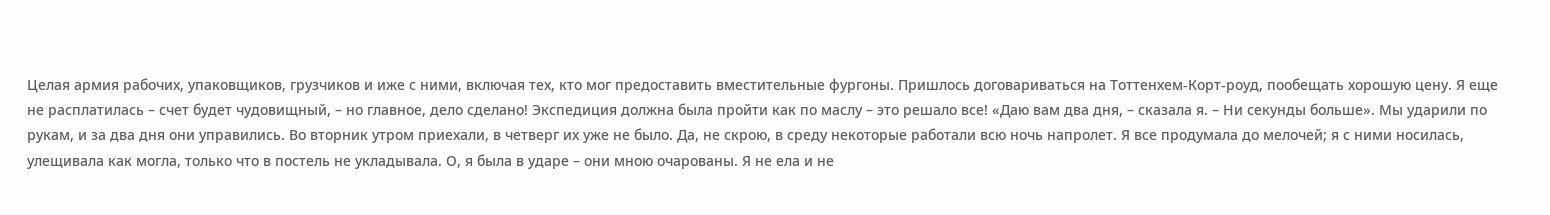Целая армия рабочих, упаковщиков, грузчиков и иже с ними, включая тех, кто мог предоставить вместительные фургоны. Пришлось договариваться на Тоттенхем-Корт-роуд, пообещать хорошую цену. Я еще не расплатилась – счет будет чудовищный, – но главное, дело сделано! Экспедиция должна была пройти как по маслу – это решало все! «Даю вам два дня, – сказала я. – Ни секунды больше». Мы ударили по рукам, и за два дня они управились. Во вторник утром приехали, в четверг их уже не было. Да, не скрою, в среду некоторые работали всю ночь напролет. Я все продумала до мелочей; я с ними носилась, улещивала как могла, только что в постель не укладывала. О, я была в ударе – они мною очарованы. Я не ела и не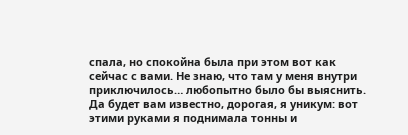спала, но спокойна была при этом вот как сейчас с вами. Не знаю, что там у меня внутри приключилось… любопытно было бы выяснить. Да будет вам известно, дорогая, я уникум: вот этими руками я поднимала тонны и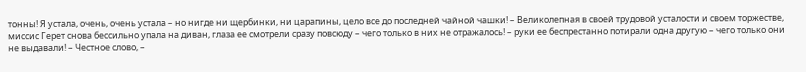тонны! Я устала, очень, очень устала – но нигде ни щербинки, ни царапины, цело все до последней чайной чашки! – Великолепная в своей трудовой усталости и своем торжестве, миссис Герет снова бессильно упала на диван, глаза ее смотрели сразу повсюду – чего только в них не отражалось! – руки ее беспрестанно потирали одна другую – чего только они не выдавали! – Честное слово, –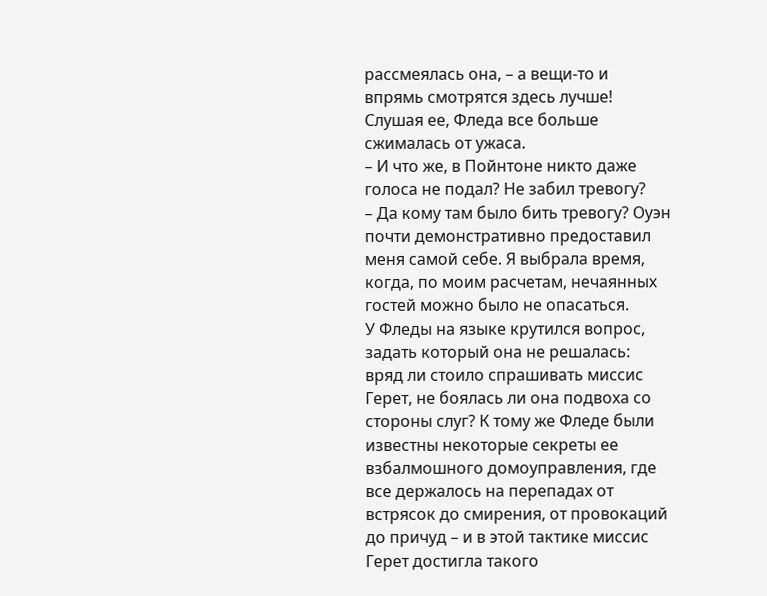рассмеялась она, – а вещи-то и впрямь смотрятся здесь лучше!
Слушая ее, Фледа все больше сжималась от ужаса.
– И что же, в Пойнтоне никто даже голоса не подал? Не забил тревогу?
– Да кому там было бить тревогу? Оуэн почти демонстративно предоставил меня самой себе. Я выбрала время, когда, по моим расчетам, нечаянных гостей можно было не опасаться.
У Фледы на языке крутился вопрос, задать который она не решалась: вряд ли стоило спрашивать миссис Герет, не боялась ли она подвоха со стороны слуг? К тому же Фледе были известны некоторые секреты ее взбалмошного домоуправления, где все держалось на перепадах от встрясок до смирения, от провокаций до причуд – и в этой тактике миссис Герет достигла такого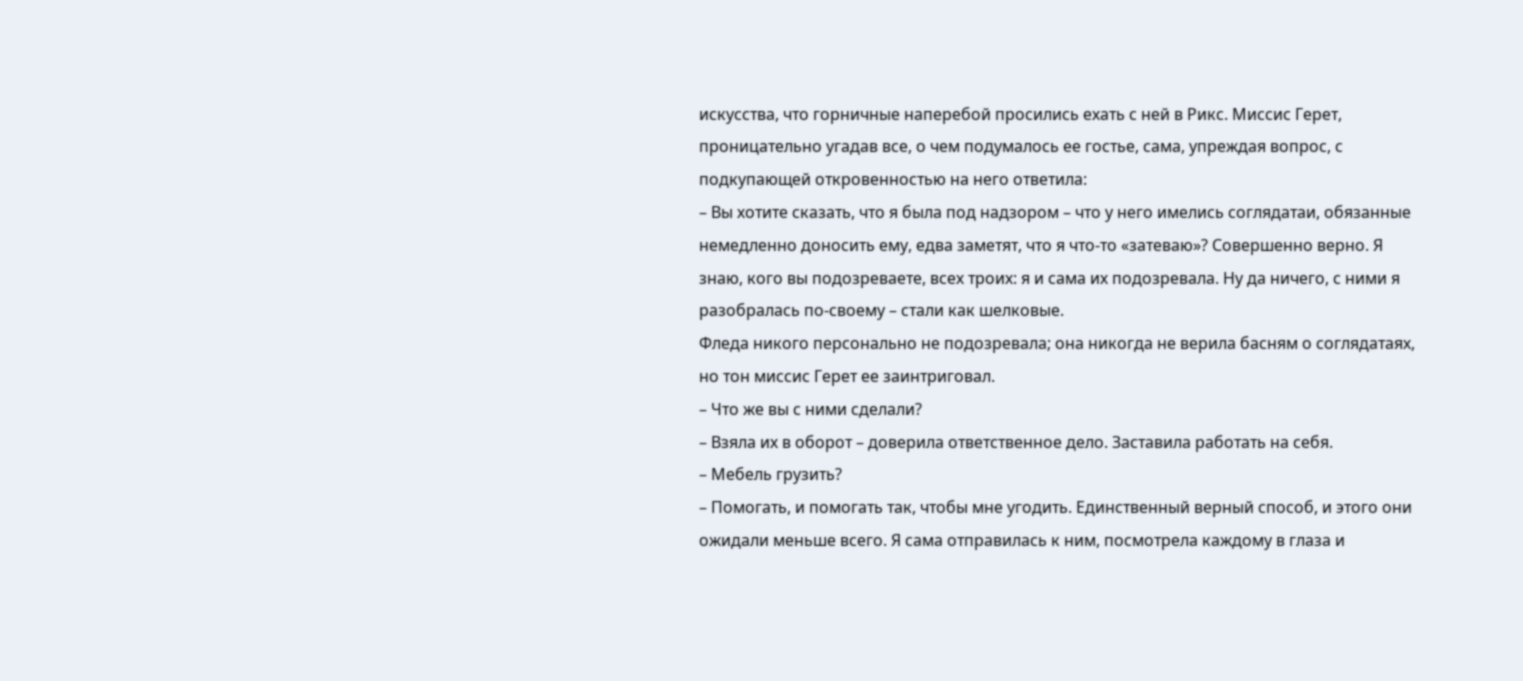искусства, что горничные наперебой просились ехать с ней в Рикс. Миссис Герет, проницательно угадав все, о чем подумалось ее гостье, сама, упреждая вопрос, с подкупающей откровенностью на него ответила:
– Вы хотите сказать, что я была под надзором – что у него имелись соглядатаи, обязанные немедленно доносить ему, едва заметят, что я что-то «затеваю»? Совершенно верно. Я знаю, кого вы подозреваете, всех троих: я и сама их подозревала. Ну да ничего, с ними я разобралась по-своему – стали как шелковые.
Фледа никого персонально не подозревала; она никогда не верила басням о соглядатаях, но тон миссис Герет ее заинтриговал.
– Что же вы с ними сделали?
– Взяла их в оборот – доверила ответственное дело. Заставила работать на себя.
– Мебель грузить?
– Помогать, и помогать так, чтобы мне угодить. Единственный верный способ, и этого они ожидали меньше всего. Я сама отправилась к ним, посмотрела каждому в глаза и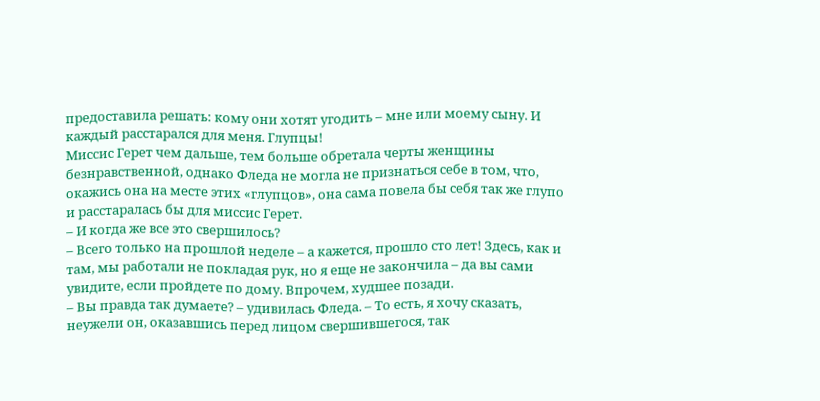предоставила решать: кому они хотят угодить – мне или моему сыну. И каждый расстарался для меня. Глупцы!
Миссис Герет чем дальше, тем больше обретала черты женщины безнравственной, однако Фледа не могла не признаться себе в том, что, окажись она на месте этих «глупцов», она сама повела бы себя так же глупо и расстаралась бы для миссис Герет.
– И когда же все это свершилось?
– Всего только на прошлой неделе – а кажется, прошло сто лет! Здесь, как и там, мы работали не покладая рук, но я еще не закончила – да вы сами увидите, если пройдете по дому. Впрочем, худшее позади.
– Вы правда так думаете? – удивилась Фледа. – То есть, я хочу сказать, неужели он, оказавшись перед лицом свершившегося, так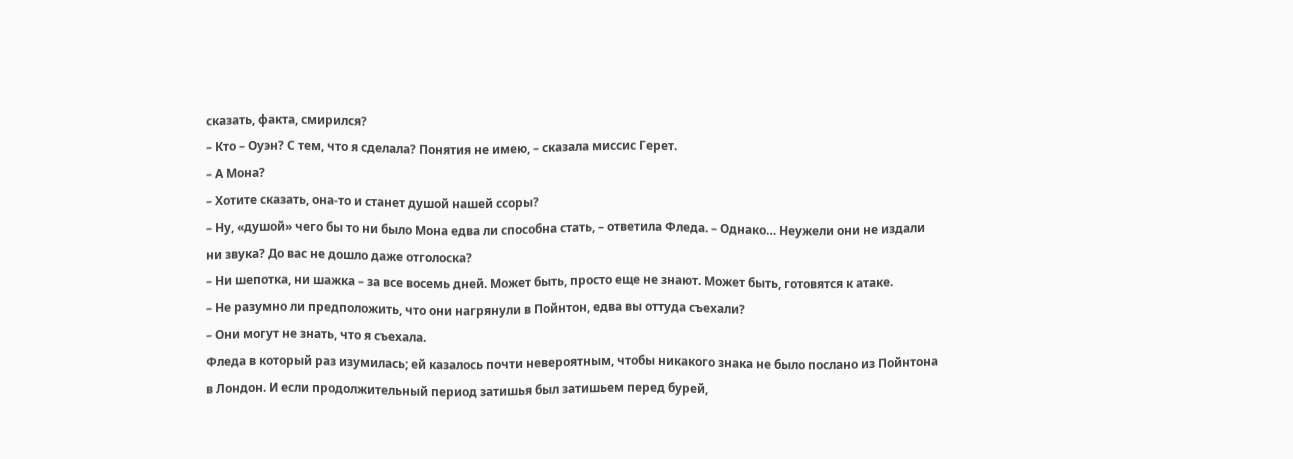сказать, факта, смирился?
– Кто – Оуэн? С тем, что я сделала? Понятия не имею, – сказала миссис Герет.
– А Мона?
– Хотите сказать, она-то и станет душой нашей ссоры?
– Ну, «душой» чего бы то ни было Мона едва ли способна стать, – ответила Фледа. – Однако… Неужели они не издали ни звука? До вас не дошло даже отголоска?
– Ни шепотка, ни шажка – за все восемь дней. Может быть, просто еще не знают. Может быть, готовятся к атаке.
– Не разумно ли предположить, что они нагрянули в Пойнтон, едва вы оттуда съехали?
– Они могут не знать, что я съехала.
Фледа в который раз изумилась; ей казалось почти невероятным, чтобы никакого знака не было послано из Пойнтона в Лондон. И если продолжительный период затишья был затишьем перед бурей,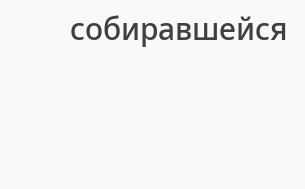собиравшейся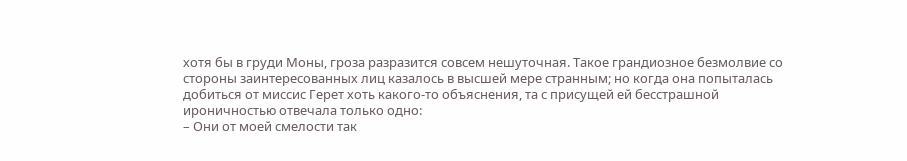хотя бы в груди Моны, гроза разразится совсем нешуточная. Такое грандиозное безмолвие со стороны заинтересованных лиц казалось в высшей мере странным; но когда она попыталась добиться от миссис Герет хоть какого-то объяснения, та с присущей ей бесстрашной ироничностью отвечала только одно:
– Они от моей смелости так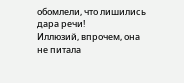обомлели, что лишились дара речи!
Иллюзий, впрочем, она не питала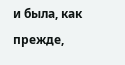и была, как прежде,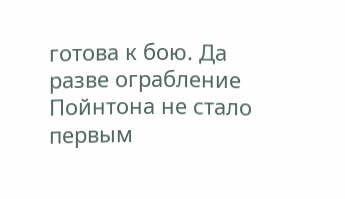готова к бою. Да разве ограбление Пойнтона не стало первым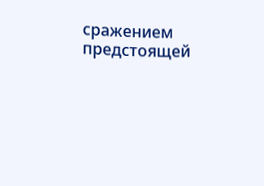сражением предстоящей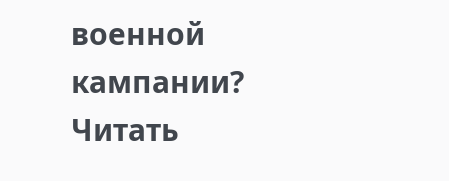военной кампании?
Читать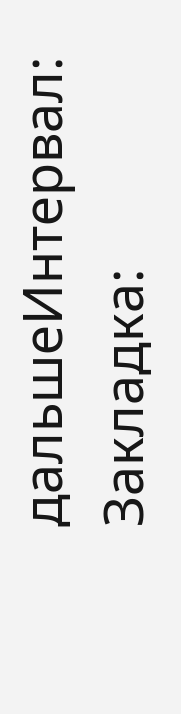дальшеИнтервал:
Закладка: